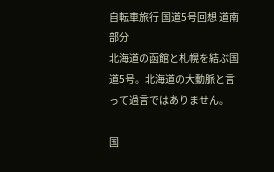自転車旅行 国道5号回想 道南部分
北海道の函館と札幌を結ぶ国道5号。北海道の大動脈と言って過言ではありません。

国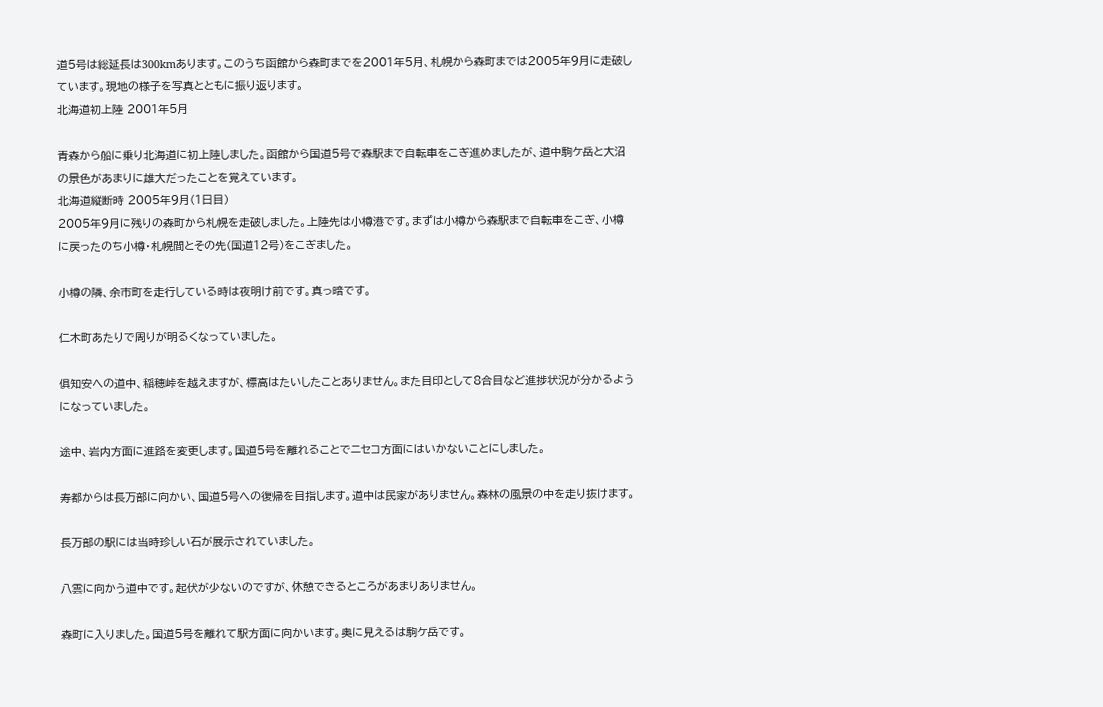道5号は総延長は300kmあります。このうち函館から森町までを2001年5月、札幌から森町までは2005年9月に走破しています。現地の様子を写真とともに振り返ります。
北海道初上陸 2001年5月

青森から船に乗り北海道に初上陸しました。函館から国道5号で森駅まで自転車をこぎ進めましたが、道中駒ケ岳と大沼の景色があまりに雄大だったことを覚えています。
北海道縦断時 2005年9月(1日目)
2005年9月に残りの森町から札幌を走破しました。上陸先は小樽港です。まずは小樽から森駅まで自転車をこぎ、小樽に戻ったのち小樽・札幌間とその先(国道12号)をこぎました。

小樽の隣、余市町を走行している時は夜明け前です。真っ暗です。

仁木町あたりで周りが明るくなっていました。

俱知安への道中、稲穂峠を越えますが、標高はたいしたことありません。また目印として8合目など進捗状況が分かるようになっていました。

途中、岩内方面に進路を変更します。国道5号を離れることでニセコ方面にはいかないことにしました。

寿都からは長万部に向かい、国道5号への復帰を目指します。道中は民家がありません。森林の風景の中を走り抜けます。

長万部の駅には当時珍しい石が展示されていました。

八雲に向かう道中です。起伏が少ないのですが、休憩できるところがあまりありません。

森町に入りました。国道5号を離れて駅方面に向かいます。奥に見えるは駒ケ岳です。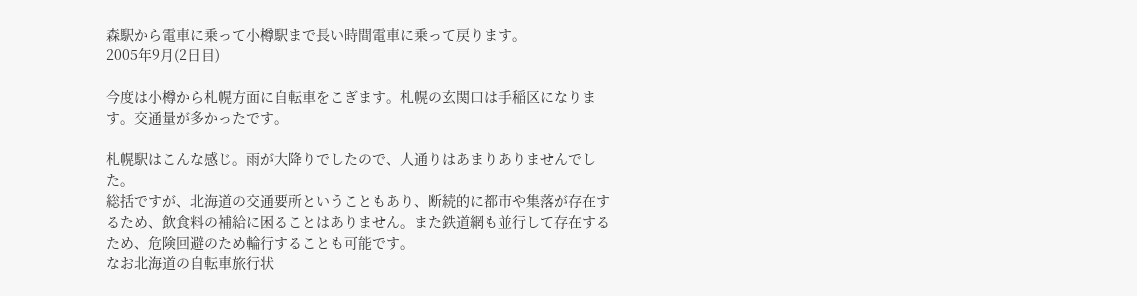森駅から電車に乗って小樽駅まで長い時間電車に乗って戻ります。
2005年9月(2日目)

今度は小樽から札幌方面に自転車をこぎます。札幌の玄関口は手稲区になります。交通量が多かったです。

札幌駅はこんな感じ。雨が大降りでしたので、人通りはあまりありませんでした。
総括ですが、北海道の交通要所ということもあり、断続的に都市や集落が存在するため、飲食料の補給に困ることはありません。また鉄道網も並行して存在するため、危険回避のため輪行することも可能です。
なお北海道の自転車旅行状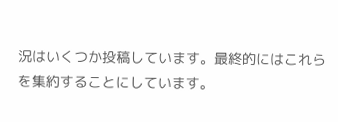況はいくつか投稿しています。最終的にはこれらを集約することにしています。